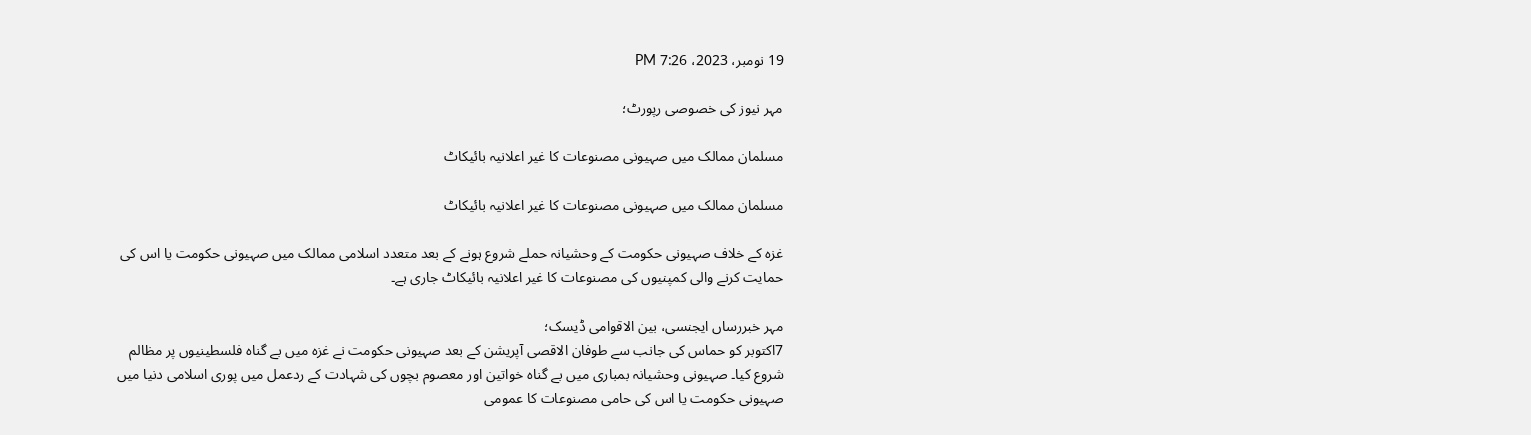19 نومبر، 2023، 7:26 PM

مہر نیوز کی خصوصی رپورٹ؛

مسلمان ممالک میں صہیونی مصنوعات کا غیر اعلانیہ بائیکاٹ

مسلمان ممالک میں صہیونی مصنوعات کا غیر اعلانیہ بائیکاٹ

غزہ کے خلاف صہیونی حکومت کے وحشیانہ حملے شروع ہونے کے بعد متعدد اسلامی ممالک میں صہیونی حکومت یا اس کی حمایت کرنے والی کمپنیوں کی مصنوعات کا غیر اعلانیہ بائیکاٹ جاری ہے۔

مہر خبررساں ایجنسی، بین الاقوامی ڈیسک؛
7اکتوبر کو حماس کی جانب سے طوفان الاقصی آپریشن کے بعد صہیونی حکومت نے غزہ میں بے گناہ فلسطینیوں پر مظالم شروع کیا۔ صہیونی وحشیانہ بمباری میں بے گناہ خواتین اور معصوم بچوں کی شہادت کے ردعمل میں پوری اسلامی دنیا میں صہیونی حکومت یا اس کی حامی مصنوعات کا عمومی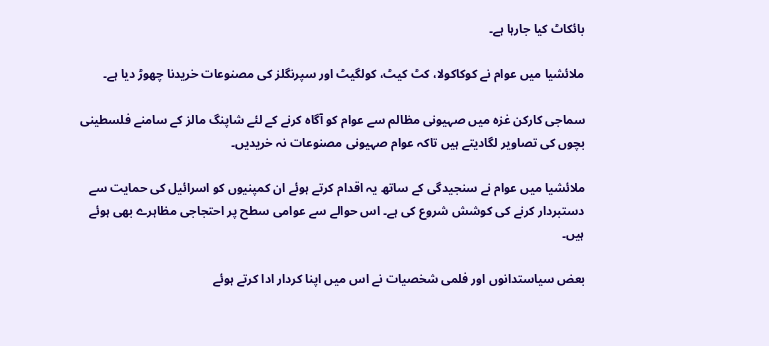بائکاٹ کیا جارہا ہے۔

ملائشیا میں عوام نے کوکاکولا، کٹ کیٹ، کولگیٹ اور سپرنگلز کی مصنوعات خریدنا چھوڑ دیا ہے۔

سماجی کارکن غزہ میں صہیونی مظالم سے عوام کو آگاہ کرنے کے لئے شاپنگ مالز کے سامنے فلسطینی بچوں کی تصاویر لگادیتے ہیں تاکہ عوام صہیونی مصنوعات نہ خریدیں۔

ملائشیا میں عوام نے سنجیدگی کے ساتھ یہ اقدام کرتے ہوئے ان کمپنیوں کو اسرائیل کی حمایت سے دستبردار کرنے کی کوشش شروع کی ہے۔ اس حوالے سے عوامی سطح پر احتجاجی مظاہرے بھی ہوئے ہیں۔

بعض سیاستدانوں اور فلمی شخصیات نے اس میں اپنا کردار ادا کرتے ہوئے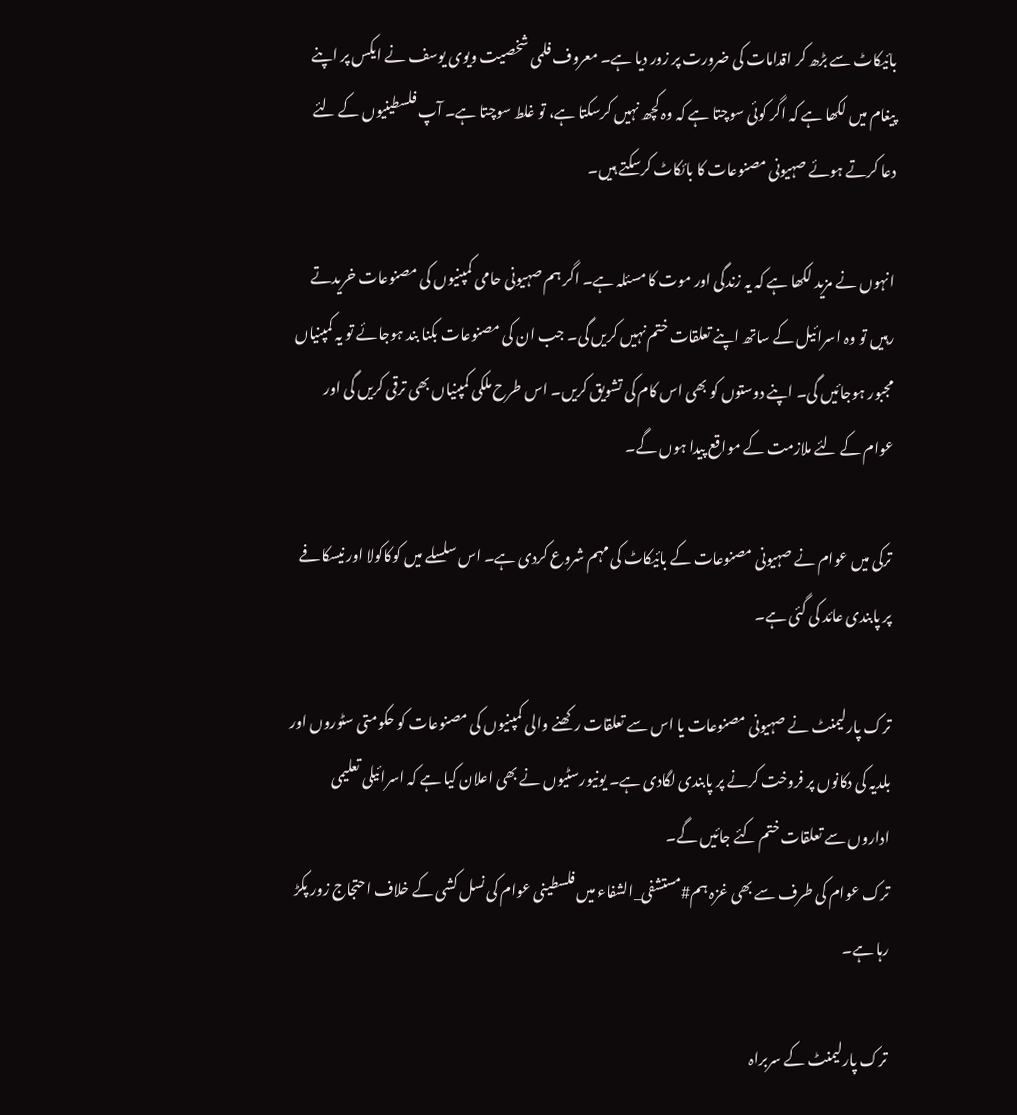بائیکاٹ سے بڑھ کر اقدامات کی ضرورت پر زور دیا ہے۔ معروف فلمی شخصیت ویوی یوسف نے ایکس پر اپنے پیغام میں لکھا ہے کہ اگر کوئی سوچتا ہے کہ وہ کچھ نہیں کرسکتا ہے، تو غلط سوچتا ہے۔ آپ فلسطینیوں کے لئے دعا کرتے ہوئے صہیونی مصنوعات کا بائکاٹ کرسکتے ہیں۔

انہوں نے مزید لکھا ہے کہ یہ زندگی اور موت کا مسئلہ ہے۔ اگر ہم صہیونی حامی کمپنیوں کی مصنوعات خریدتے رہیں تو وہ اسرائیل کے ساتھ اپنے تعلقات ختم نہیں کریں گی۔ جب ان کی مصنوعات بکنا بند ہوجائے تو یہ کمپنیاں مجبور ہوجائیں گی۔ اپنے دوستوں کو بھی اس کام کی تشویق کریں۔ اس طرح ملکی کمپنیاں بھی ترقی کریں گی اور عوام کے لئے ملازمت کے مواقع پیدا ہوں گے۔

ترکی میں عوام نے صہیونی مصنوعات کے بائیکاٹ کی مہم شروع کردی ہے۔ اس سلسلے میں کوکاکولا اور نیسکافے پر پابندی عائد کی گئی ہے۔

ترک پارلیمنٹ نے صہیونی مصنوعات یا اس سے تعلقات رکھنے والی کمپنیوں کی مصنوعات کو حکومتی سٹوروں اور بلدیہ کی دکانوں پر فروخت کرنے پر پابندی لگادی ہے۔ یونیورسٹیوں نے بھی اعلان کیا ہے کہ اسرائیلی تعلیمی اداروں سے تعلقات ختم کئے جائیں گے۔
ترک عوام کی طرف سے بھی غزہ ہم#مستشفى_الشفاء میں فلسطینی عوام کی نسل کشی کے خلاف احتجاج زور پکڑ رہا ہے۔

ترک پارلیمنٹ کے سربراہ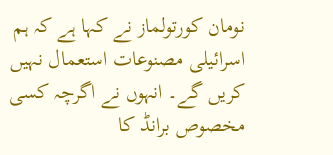نومان کورتولماز نے کہا ہے کہ ہم اسرائیلی مصنوعات استعمال نہیں کریں گے۔ انہوں نے اگرچہ کسی مخصوص برانڈ کا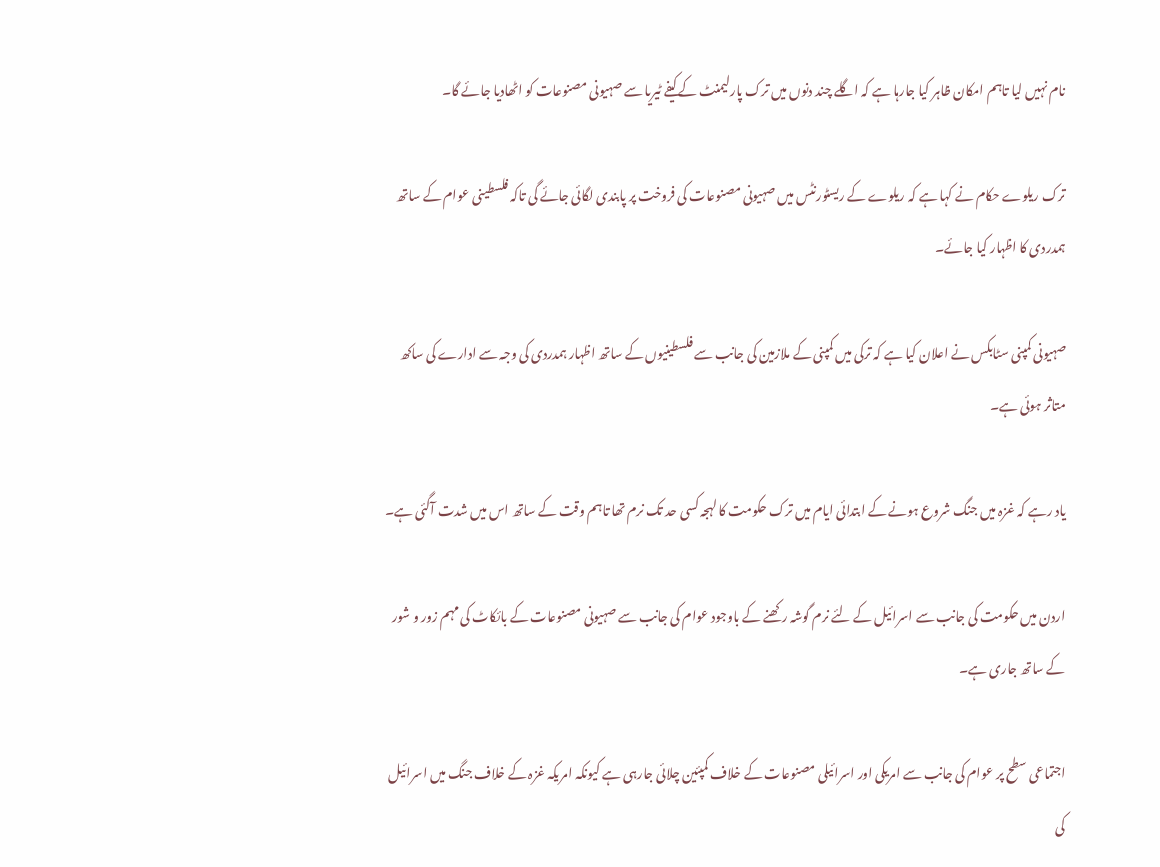نام نہیں لیا تاہم امکان ظاہر کیا جارہا ہے کہ اگلے چند دنوں میں ترک پارلیمنٹ کے کیفے ٹیریا سے صہیونی مصنوعات کو اٹھادیا جائے گا۔

ترک ریلوے حکام نے کہا ہے کہ ریلوے کے ریسٹورنٹس میں صہیونی مصنوعات کی فروخت پر پابندی لگائی جائے گی تاکہ فلسطینی عوام کے ساتھ ہمدردی کا اظہار کیا جائے۔

صہیونی کمپنی سٹابکس نے اعلان کیا ہے کہ ترکی میں کمپنی کے ملازمین کی جانب سے فلسطینیوں کے ساتھ اظہار ہمدردی کی وجہ سے ادارے کی ساکھ متاثر ہوئی ہے۔

یاد رہے کہ غزہ میں جنگ شروع ہونے کے ابتدائی ایام میں ترک حکومت کا لہجہ کسی حد تک نرم تھا تاہم وقت کے ساتھ اس میں شدت آگئی ہے۔

اردن میں حکومت کی جانب سے اسرائیل کے لئے نرم گوشہ رکھنے کے باوجود عوام کی جانب سے صہیونی مصنوعات کے بائکاٹ کی مہم زور و شور کے ساتھ جاری ہے۔

اجتماعی سطح پر عوام کی جانب سے امریکی اور اسرائیلی مصنوعات کے خلاف کمپئین چلائی جارہی ہے کیونکہ امریکہ غزہ کے خلاف جنگ میں اسرائیل کی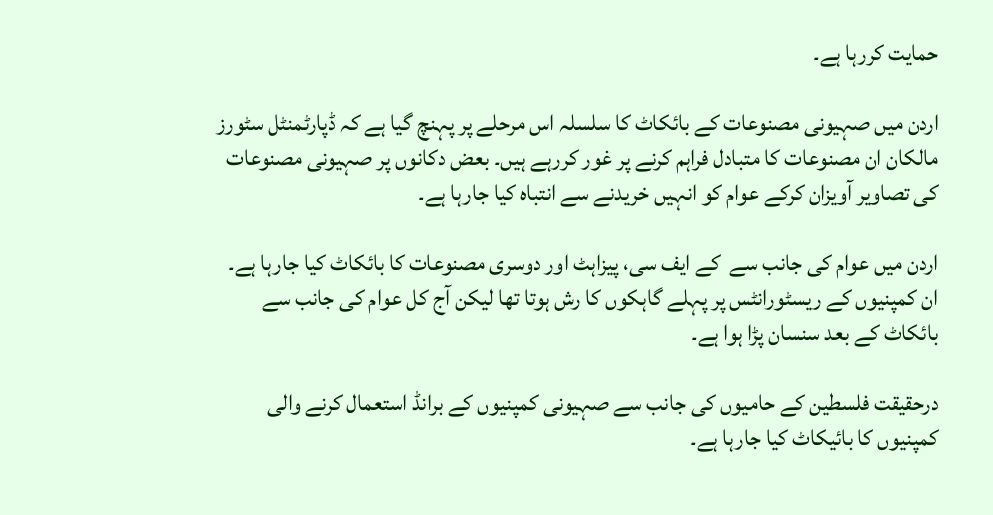حمایت کررہا ہے۔

اردن میں صہیونی مصنوعات کے بائکاٹ کا سلسلہ اس مرحلے پر پہنچ گیا ہے کہ ڈپارٹمنٹل سٹورز مالکان ان مصنوعات کا متبادل فراہم کرنے پر غور کررہے ہیں۔ بعض دکانوں پر صہیونی مصنوعات کی تصاویر آویزان کرکے عوام کو انہیں خریدنے سے انتباہ کیا جارہا ہے۔

اردن میں عوام کی جانب سے  کے ایف سی، پیزاہٹ اور دوسری مصنوعات کا بائکاٹ کیا جارہا ہے۔ ان کمپنیوں کے ریسٹورانٹس پر پہلے گاہکوں کا رش ہوتا تھا لیکن آج کل عوام کی جانب سے بائکاٹ کے بعد سنسان پڑا ہوا ہے۔

درحقیقت فلسطین کے حامیوں کی جانب سے صہیونی کمپنیوں کے برانڈ استعمال کرنے والی کمپنیوں کا بائیکاٹ کیا جارہا ہے۔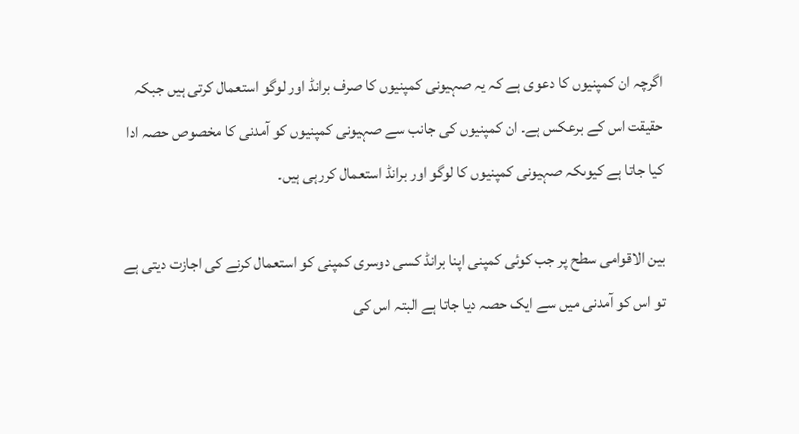اگرچہ ان کمپنیوں کا دعوی ہے کہ یہ صہیونی کمپنیوں کا صرف برانڈ اور لوگو استعمال کرتی ہیں جبکہ حقیقت اس کے برعکس ہے۔ ان کمپنیوں کی جانب سے صہیونی کمپنیوں کو آمدنی کا مخصوص حصہ ادا کیا جاتا ہے کیوںکہ صہیونی کمپنیوں کا لوگو اور برانڈ استعمال کررہی ہیں۔

بین الاقوامی سطح پر جب کوئی کمپنی اپنا برانڈ کسی دوسری کمپنی کو استعمال کرنے کی اجازت دیتی ہے تو اس کو آمدنی میں سے ایک حصہ دیا جاتا ہے البتہ اس کی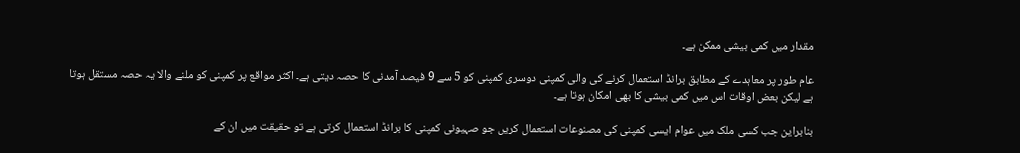مقدار میں کمی بیشی ممکن ہے۔

عام طور پر معاہدے کے مطابق برانڈ استعمال کرنے کی والی کمپنی دوسری کمپنی کو 5 سے 9 فیصد آمدنی کا حصہ دیتی ہے۔ اکثر مواقع پر کمپنی کو ملنے والا یہ حصہ مستقل ہوتا ہے لیکن بعض اوقات اس میں کمی بیشی کا بھی امکان ہوتا ہے۔

بنابراین جب کسی ملک میں عوام ایسی کمپنی کی مصنوعات استعمال کریں جو صہیونی کمپنی کا برانڈ استعمال کرتی ہے تو حقیقت میں ان کے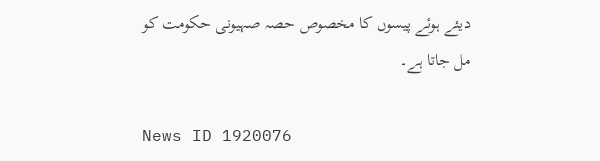دیئے ہوئے پیسوں کا مخصوص حصہ صہیونی حکومت کو مل جاتا ہے۔

News ID 1920076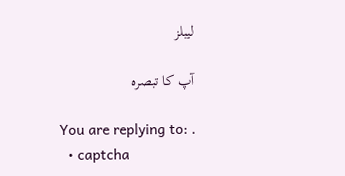لیبلز

آپ کا تبصرہ

You are replying to: .
  • captcha